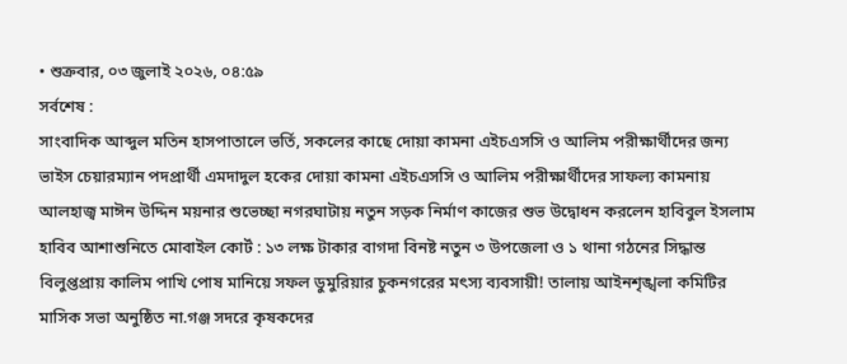• শুক্রবার, ০৩ জুলাই ২০২৬, ০৪:৫৯
সর্বশেষ :
সাংবাদিক আব্দুল মতিন হাসপাতালে ভর্তি, সকলের কাছে দোয়া কামনা এইচএসসি ও আলিম পরীক্ষার্থীদের জন্য ভাইস চেয়ারম্যান পদপ্রার্থী এমদাদুল হকের দোয়া কামনা এইচএসসি ও আলিম পরীক্ষার্থীদের সাফল্য কামনায় আলহাজ্ব মাঈন উদ্দিন ময়নার শুভেচ্ছা নগরঘাটায় নতুন সড়ক নির্মাণ কাজের শুভ উদ্বোধন করলেন হাবিবুল ইসলাম হাবিব আশাশুনিতে মোবাইল কোর্ট : ১৩ লক্ষ টাকার বাগদা বিনষ্ট নতুন ৩ উপজেলা ও ১ থানা গঠনের সিদ্ধান্ত বিলুপ্তপ্রায় কালিম পাখি পোষ মানিয়ে সফল ডুমুরিয়ার চুকনগরের মৎস্য ব্যবসায়ী! তালায় আইনশৃঙ্খলা কমিটির মাসিক সভা অনুষ্ঠিত না.গঞ্জ সদরে কৃষকদের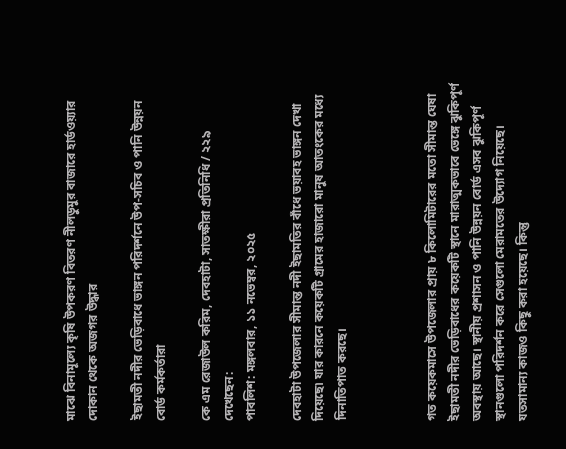মাঝে বিনামূল্যে কৃষি উপকরণ বিতরণ নীলডুমুর বাজারে হার্ডওয়্যার দোকান থেকে অজগর উদ্ধার

ইছামতী নদীর ভেড়িবাধে ভাঙ্গন পরিদর্শনে উপ-সচিব ও পানি উন্নয়ন বোর্ড কর্মকর্তারা

কে এম রেজাউল করিম, দেবহাটা, সাতক্ষীরা প্রতিনিধি / ২২৯ দেখেছেন:
পাবলিশ: মঙ্গলবার, ১১ নভেম্বর, ২০২৫

দেবহাটা উপজেলার সীমান্ত নদী ইছামতির বাঁধে ভয়াবহ ভাঙ্গন দেখা দিয়েছে৷ যার কারনে কয়েকটি গ্রামের হাজারো মানুষ আতংকের মধ্যে দিনাতিপাত করছে।



গত কয়েকমাসে উপজেলার প্রায় ৮ কিলোমিটারের মতো সীমান্ত ঘেষা ইছামতী নদীর ভেড়িবাধের কয়েকটি স্থানে মারাত্মকভাবে ভেঙ্গে ঝুকিপূর্ণ অবস্থায় আছে। স্থানীয় প্রশাসন ও পানি উন্নয়ন বোর্ড এসব ঝুকিপূর্ণ স্থানগুলো পরিদর্শন করে সেগুলো মেরামতের উদ্যোগ নিয়েছে। যতসামান্য কাজও কিছু করা হয়েছে। কিন্তু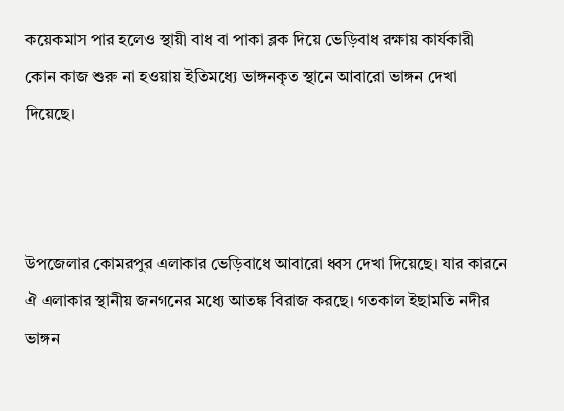কয়েকমাস পার হলেও স্থায়ী বাধ বা পাকা ব্লক দিয়ে ভেড়িবাধ রক্ষায় কার্যকারী কোন কাজ শুরু না হওয়ায় ইতিমধ্যে ভাঙ্গনকৃত স্থানে আবারো ভাঙ্গন দেখা দিয়েছে।



উপজেলার কোমরপুর এলাকার ভেড়িবাধে আবারো ধ্বস দেখা দিয়েছে। যার কারনে ঐ এলাকার স্থানীয় জনগনের মধ্যে আতঙ্ক বিরাজ করছে। গতকাল ইছামতি নদীর ভাঙ্গন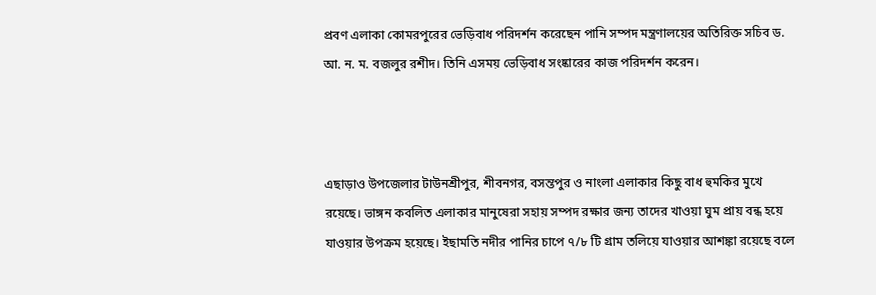প্রবণ এলাকা কোমরপুরের ভেড়িবাধ পরিদর্শন করেছেন পানি সম্পদ মন্ত্রণালয়ের অতিরিক্ত সচিব ড. আ. ন. ম. বজলুর রশীদ। তিনি এসময় ভেড়িবাধ সংষ্কারের কাজ পরিদর্শন করেন।



এছাড়াও উপজেলার টাউনশ্রীপুর, শীবনগর, বসন্তপুর ও নাংলা এলাকার কিছু বাধ হুমকির মুখে রয়েছে। ভাঙ্গন কবলিত এলাকার মানুষেরা সহায় সম্পদ রক্ষার জন্য তাদের খাওয়া ঘুম প্রায় বন্ধ হয়ে যাওয়ার উপক্রম হয়েছে। ইছামতি নদীর পানির চাপে ৭/৮ টি গ্রাম তলিয়ে যাওয়ার আশঙ্কা রয়েছে বলে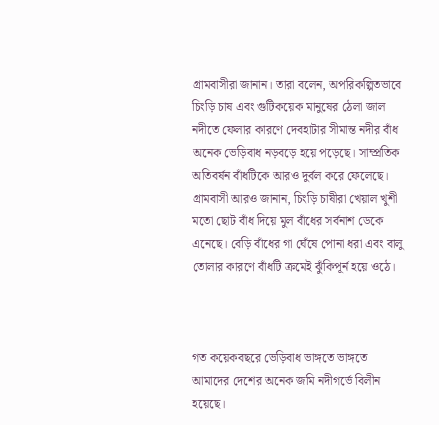গ্রামবাসীরা জানান। তারা বলেন, অপরিকল্পিতভাবে চিংড়ি চাষ এবং গুটিকয়েক মানুষের ঠেলা জাল নদীতে ফেলার কারণে দেবহাটার সীমান্ত নদীর বাঁধ অনেক ভেড়িবাধ নড়বড়ে হয়ে পড়েছে। সাম্প্রতিক অতিবর্ষন বাঁধটিকে আরও দুর্বল করে ফেলেছে। গ্রামবাসী আরও জানান, চিংড়ি চাষীরা খেয়াল খুশী মতো ছোট বাঁধ দিয়ে মুল বাঁধের সর্বনাশ ডেকে এনেছে। বেড়ি বাঁধের গা ঘেঁষে পোনা ধরা এবং বালু তোলার কারণে বাঁধটি ক্রমেই ঝুঁকিপূর্ন হয়ে ওঠে।



গত কয়েকবছরে ভেড়িবাধ ভাঙ্গতে ভাঙ্গতে আমাদের দেশের অনেক জমি নদীগর্ভে বিলীন হয়েছে।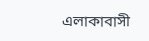এলাকাবাসী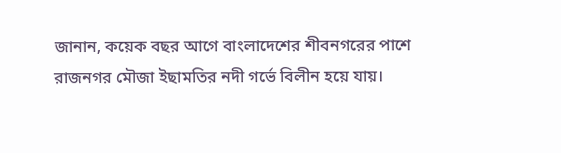জানান, কয়েক বছর আগে বাংলাদেশের শীবনগরের পাশে রাজনগর মৌজা ইছামতির নদী গর্ভে বিলীন হয়ে যায়।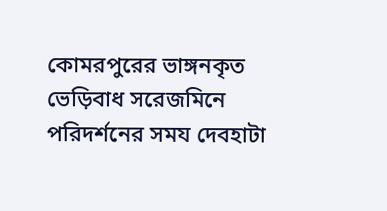কোমরপুরের ভাঙ্গনকৃত ভেড়িবাধ সরেজমিনে পরিদর্শনের সময দেবহাটা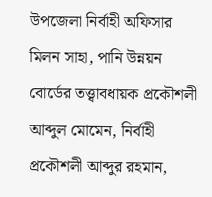উপজেলা নির্বাহী অফিসার মিলন সাহা, পানি উন্নয়ন বোর্ডের তত্ত্বাবধায়ক প্রকৌশলী আব্দুল মোমেন, নির্বাহী প্রকৌশলী আব্দুর রহমান,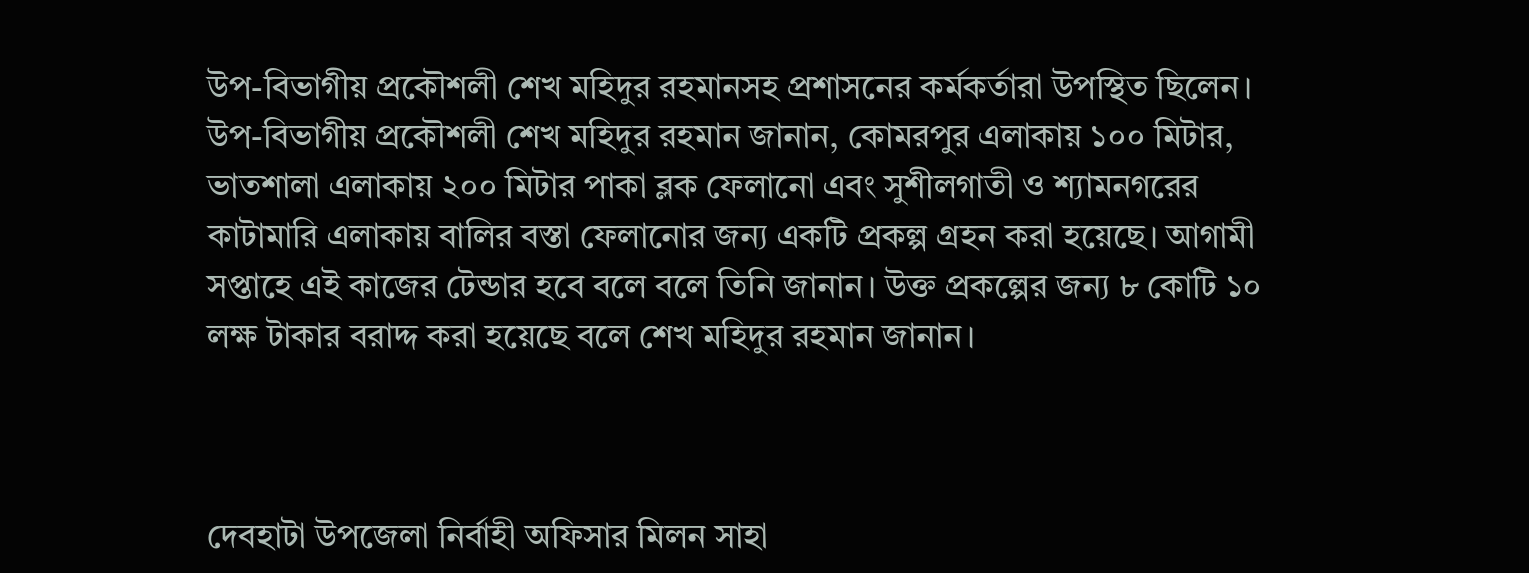উপ-বিভাগীয় প্রকৌশলী শেখ মহিদুর রহমানসহ প্রশাসনের কর্মকর্তারা উপস্থিত ছিলেন। উপ-বিভাগীয় প্রকৌশলী শেখ মহিদুর রহমান জানান, কোমরপুর এলাকায় ১০০ মিটার, ভাতশালা এলাকায় ২০০ মিটার পাকা ব্লক ফেলানো এবং সুশীলগাতী ও শ্যামনগরের কাটামারি এলাকায় বালির বস্তা ফেলানোর জন্য একটি প্রকল্প গ্রহন করা হয়েছে। আগামী সপ্তাহে এই কাজের টেন্ডার হবে বলে বলে তিনি জানান। উক্ত প্রকল্পের জন্য ৮ কোটি ১০ লক্ষ টাকার বরাদ্দ করা হয়েছে বলে শেখ মহিদুর রহমান জানান।



দেবহাটা উপজেলা নির্বাহী অফিসার মিলন সাহা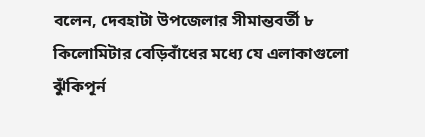বলেন, দেবহাটা উপজেলার সীমান্তবর্তী ৮ কিলোমিটার বেড়িবাঁধের মধ্যে যে এলাকাগুলো ঝুঁকিপূর্ন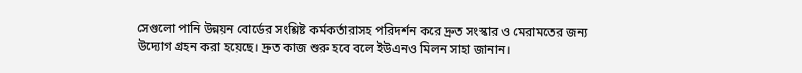সেগুলো পানি উন্নয়ন বোর্ডের সংশ্লিষ্ট কর্মকর্তারাসহ পরিদর্শন করে দ্রুত সংস্কার ও মেরামতের জন্য উদ্যোগ গ্রহন করা হয়েছে। দ্রুত কাজ শুরু হবে বলে ইউএনও মিলন সাহা জানান।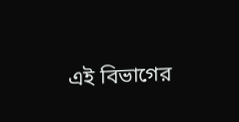এই বিভাগের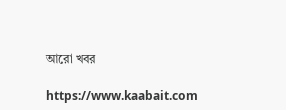আরো খবর

https://www.kaabait.com